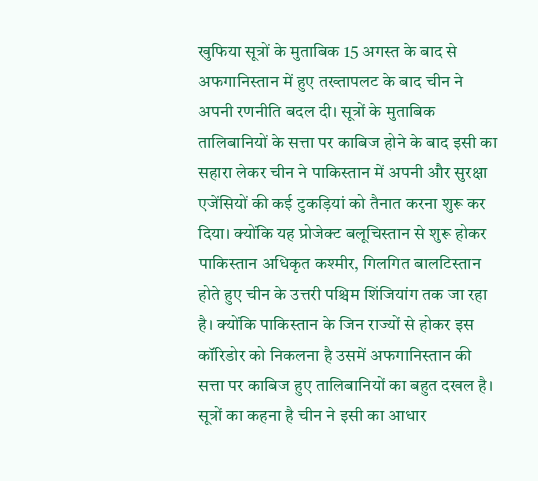खुफिया सूत्रों के मुताबिक 15 अगस्त के बाद से अफगानिस्तान में हुए तख्तापलट के बाद चीन ने अपनी रणनीति बदल दी। सूत्रों के मुताबिक तालिबानियों के सत्ता पर काबिज होने के बाद इसी का सहारा लेकर चीन ने पाकिस्तान में अपनी और सुरक्षा एजेंसियों की कई टुकड़ियां को तैनात करना शुरू कर दिया। क्योंकि यह प्रोजेक्ट बलूचिस्तान से शुरू होकर पाकिस्तान अधिकृत कश्मीर, गिलगित बालटिस्तान होते हुए चीन के उत्तरी पश्चिम शिंजियांग तक जा रहा है। क्योंकि पाकिस्तान के जिन राज्यों से होकर इस कॉरिडोर को निकलना है उसमें अफगानिस्तान की सत्ता पर काबिज हुए तालिबानियों का बहुत दखल है।
सूत्रों का कहना है चीन ने इसी का आधार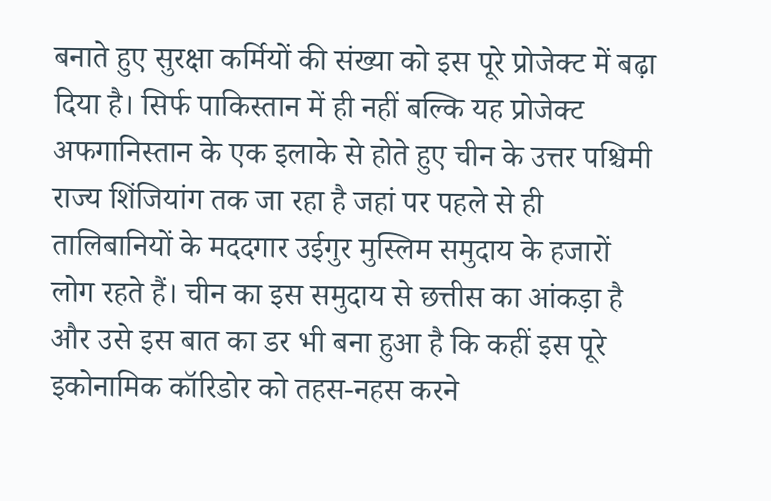बनाते हुए सुरक्षा कर्मियों की संख्या को इस पूरे प्रोजेक्ट में बढ़ा दिया है। सिर्फ पाकिस्तान में ही नहीं बल्कि यह प्रोजेक्ट अफगानिस्तान के एक इलाके से होते हुए चीन के उत्तर पश्चिमी राज्य शिंजियांग तक जा रहा है जहां पर पहले से ही तालिबानियों के मददगार उईगुर मुस्लिम समुदाय के हजारों लोग रहते हैं। चीन का इस समुदाय से छत्तीस का आंकड़ा है और उसे इस बात का डर भी बना हुआ है कि कहीं इस पूरे इकोनामिक कॉरिडोर को तहस-नहस करने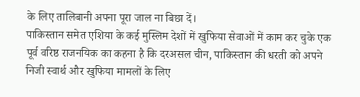के लिए तालिबानी अपना पूरा जाल ना बिछा दें।
पाकिस्तान समेत एशिया के कई मुस्लिम देशों में खुफिया सेवाओं में काम कर चुके एक पूर्व वरिष्ठ राजनयिक का कहना है कि दरअसल चीन, पाकिस्तान की धरती को अपने निजी स्वार्थ और खुफिया मामलों के लिए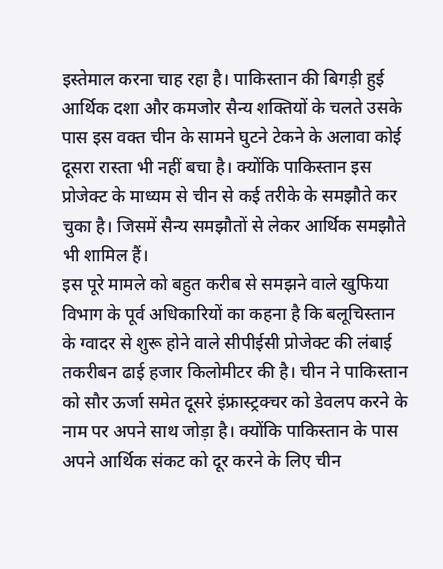इस्तेमाल करना चाह रहा है। पाकिस्तान की बिगड़ी हुई आर्थिक दशा और कमजोर सैन्य शक्तियों के चलते उसके पास इस वक्त चीन के सामने घुटने टेकने के अलावा कोई दूसरा रास्ता भी नहीं बचा है। क्योंकि पाकिस्तान इस प्रोजेक्ट के माध्यम से चीन से कई तरीके के समझौते कर चुका है। जिसमें सैन्य समझौतों से लेकर आर्थिक समझौते भी शामिल हैं।
इस पूरे मामले को बहुत करीब से समझने वाले खुफिया विभाग के पूर्व अधिकारियों का कहना है कि बलूचिस्तान के ग्वादर से शुरू होने वाले सीपीईसी प्रोजेक्ट की लंबाई तकरीबन ढाई हजार किलोमीटर की है। चीन ने पाकिस्तान को सौर ऊर्जा समेत दूसरे इंफ्रास्ट्रक्चर को डेवलप करने के नाम पर अपने साथ जोड़ा है। क्योंकि पाकिस्तान के पास अपने आर्थिक संकट को दूर करने के लिए चीन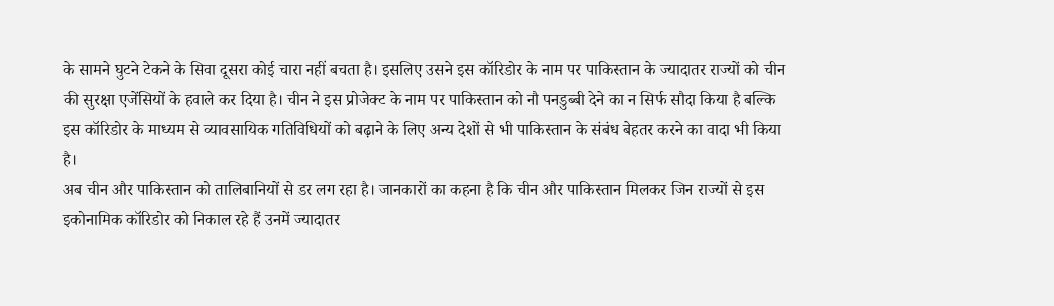के सामने घुटने टेकने के सिवा दूसरा कोई चारा नहीं बचता है। इसलिए उसने इस कॉरिडोर के नाम पर पाकिस्तान के ज्यादातर राज्यों को चीन की सुरक्षा एजेंसियों के हवाले कर दिया है। चीन ने इस प्रोजेक्ट के नाम पर पाकिस्तान को नौ पनडुब्बी देने का न सिर्फ सौदा किया है बल्कि इस कॉरिडोर के माध्यम से व्यावसायिक गतिविधियों को बढ़ाने के लिए अन्य देशों से भी पाकिस्तान के संबंध बेहतर करने का वादा भी किया है।
अब चीन और पाकिस्तान को तालिबानियों से डर लग रहा है। जानकारों का कहना है कि चीन और पाकिस्तान मिलकर जिन राज्यों से इस इकोनामिक कॉरिडोर को निकाल रहे हैं उनमें ज्यादातर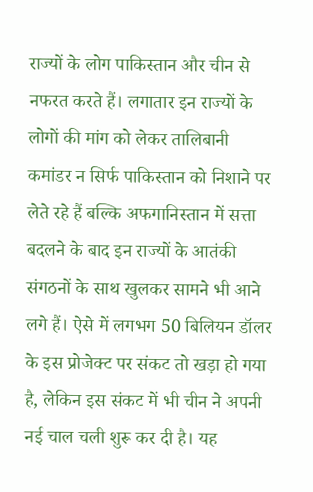राज्यों के लोग पाकिस्तान और चीन से नफरत करते हैं। लगातार इन राज्यों के लोगों की मांग को लेकर तालिबानी कमांडर न सिर्फ पाकिस्तान को निशाने पर लेते रहे हैं बल्कि अफगानिस्तान में सत्ता बदलने के बाद इन राज्यों के आतंकी संगठनों के साथ खुलकर सामने भी आने लगे हैं। ऐसे में लगभग 50 बिलियन डॉलर के इस प्रोजेक्ट पर संकट तो खड़ा हो गया है, लेकिन इस संकट में भी चीन ने अपनी नई चाल चली शुरू कर दी है। यह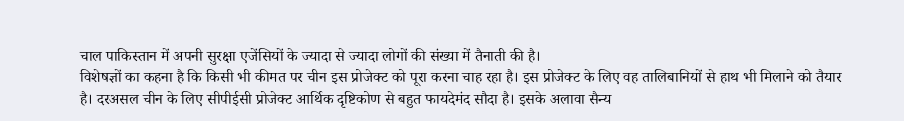चाल पाकिस्तान में अपनी सुरक्षा एजेंसियों के ज्यादा से ज्यादा लोगों की संख्या में तैनाती की है।
विशेषज्ञों का कहना है कि किसी भी कीमत पर चीन इस प्रोजेक्ट को पूरा करना चाह रहा है। इस प्रोजेक्ट के लिए वह तालिबानियों से हाथ भी मिलाने को तैयार है। दरअसल चीन के लिए सीपीईसी प्रोजेक्ट आर्थिक दृष्टिकोण से बहुत फायदेमंद सौदा है। इसके अलावा सैन्य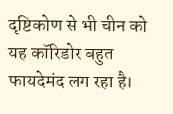दृष्टिकोण से भी चीन को यह कॉरिडोर बहुत फायदेमंद लग रहा है।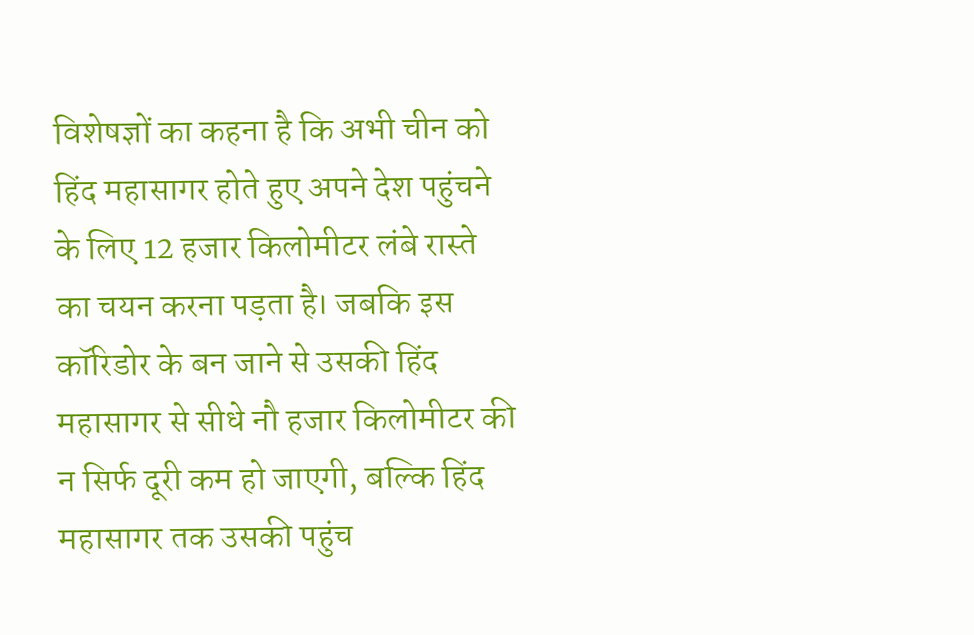विशेषज्ञों का कहना है कि अभी चीन को हिंद महासागर होते हुए अपने देश पहुंचने के लिए 12 हजार किलोमीटर लंबे रास्ते का चयन करना पड़ता है। जबकि इस कॉरिडोर के बन जाने से उसकी हिंद महासागर से सीधे नौ हजार किलोमीटर की न सिर्फ दूरी कम हो जाएगी, बल्कि हिंद महासागर तक उसकी पहुंच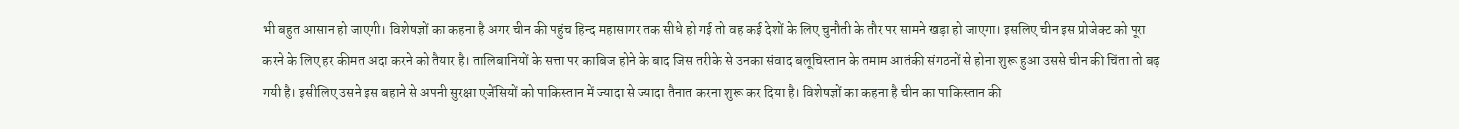भी बहुत आसान हो जाएगी। विशेषज्ञों का कहना है अगर चीन की पहुंच हिन्द महासागर तक सीधे हो गई तो वह कई देशों के लिए चुनौती के तौर पर सामने खड़ा हो जाएगा। इसलिए चीन इस प्रोजेक्ट को पूरा करने के लिए हर कीमत अदा करने को तैयार है। तालिबानियों के सत्ता पर काबिज होने के बाद जिस तरीके से उनका संवाद बलूचिस्तान के तमाम आतंकी संगठनों से होना शुरू हुआ उससे चीन की चिंता तो बढ़ गयी है। इसीलिए उसने इस बहाने से अपनी सुरक्षा एजेंसियों को पाकिस्तान में ज्यादा से ज्यादा तैनात करना शुरू कर दिया है। विशेषज्ञों का कहना है चीन का पाकिस्तान की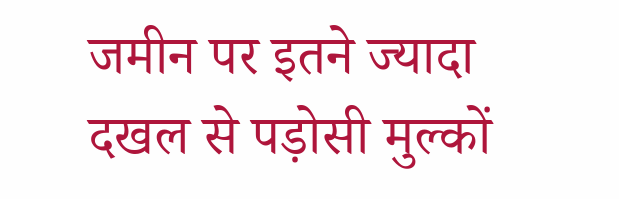जमीन पर इतने ज्यादा दखल से पड़ोसी मुल्कों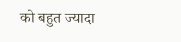को बहुत ज्यादा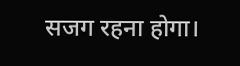सजग रहना होगा।